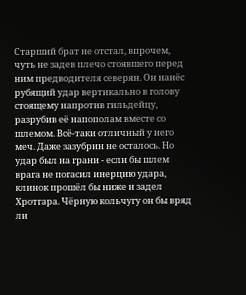Старший брат не отстал, впрочем, чуть не задев плечо стоявшего перед ним предводителя северян. Он нанёс рубящий удар вертикально в голову стоящему напротив гильдейцу, разрубив её напополам вместе со шлемом. Всё-таки отличный у него меч. Даже зазубрин не осталось. Но удар был на грани - если бы шлем врага не погасил инерцию удара, клинок прошёл бы ниже и задел Хротгара. Чёрную кольчугу он бы вряд ли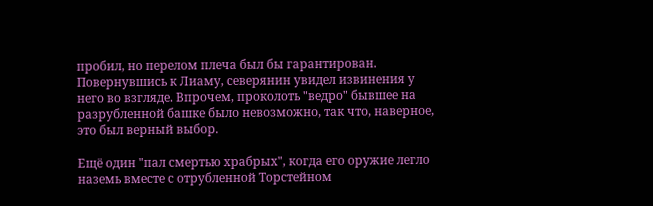пробил, но перелом плеча был бы гарантирован. Повернувшись к Лиаму, северянин увидел извинения у него во взгляде. Впрочем, проколоть "ведро" бывшее на разрубленной башке было невозможно, так что, наверное, это был верный выбор.

Ещё один "пал смертью храбрых", когда его оружие легло наземь вместе с отрубленной Торстейном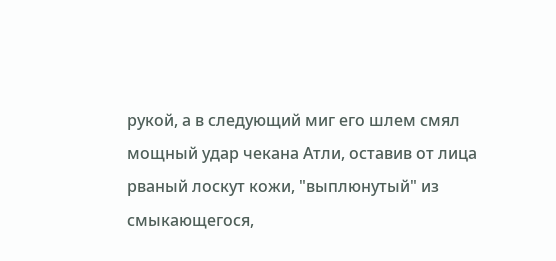рукой, а в следующий миг его шлем смял мощный удар чекана Атли, оставив от лица рваный лоскут кожи, "выплюнутый" из смыкающегося,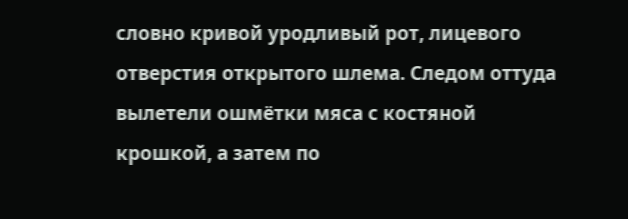словно кривой уродливый рот, лицевого отверстия открытого шлема. Следом оттуда вылетели ошмётки мяса с костяной крошкой, а затем по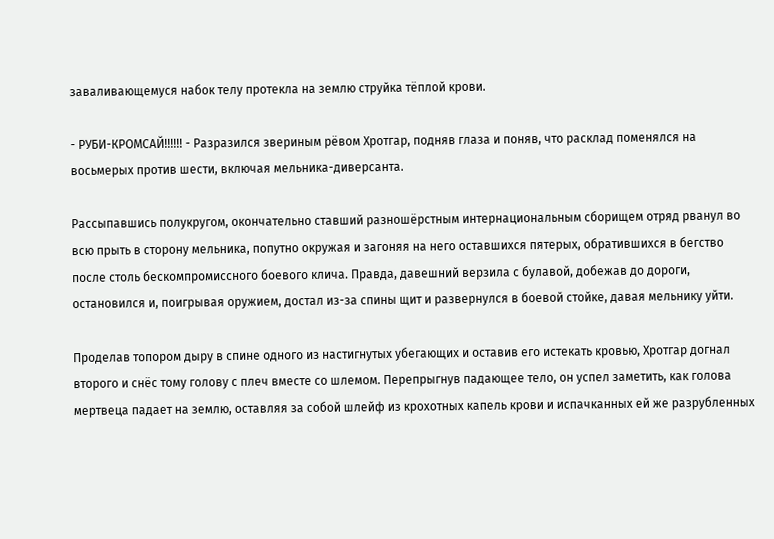заваливающемуся набок телу протекла на землю струйка тёплой крови.

- РУБИ-КРОМСАЙ!!!!!! - Разразился звериным рёвом Хротгар, подняв глаза и поняв, что расклад поменялся на восьмерых против шести, включая мельника-диверсанта.

Рассыпавшись полукругом, окончательно ставший разношёрстным интернациональным сборищем отряд рванул во всю прыть в сторону мельника, попутно окружая и загоняя на него оставшихся пятерых, обратившихся в бегство после столь бескомпромиссного боевого клича. Правда, давешний верзила с булавой, добежав до дороги, остановился и, поигрывая оружием, достал из-за спины щит и развернулся в боевой стойке, давая мельнику уйти.

Проделав топором дыру в спине одного из настигнутых убегающих и оставив его истекать кровью, Хротгар догнал второго и снёс тому голову с плеч вместе со шлемом. Перепрыгнув падающее тело, он успел заметить, как голова мертвеца падает на землю, оставляя за собой шлейф из крохотных капель крови и испачканных ей же разрубленных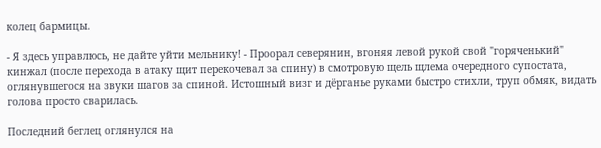колец бармицы.

- Я здесь управлюсь, не дайте уйти мельнику! - Проорал северянин, вгоняя левой рукой свой "горяченький" кинжал (после перехода в атаку щит перекочевал за спину) в смотровую щель щлема очередного супостата, оглянувшегося на звуки шагов за спиной. Истошный визг и дёрганье руками быстро стихли, труп обмяк, видать голова просто сварилась.

Последний беглец оглянулся на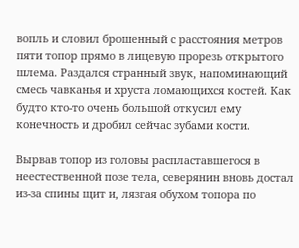вопль и словил брошенный с расстояния метров пяти топор прямо в лицевую прорезь открытого шлема. Раздался странный звук, напоминающий смесь чавканья и хруста ломающихся костей. Как будто кто-то очень большой откусил ему конечность и дробил сейчас зубами кости.

Вырвав топор из головы распластавшегося в неестественной позе тела, северянин вновь достал из-за спины щит и, лязгая обухом топора по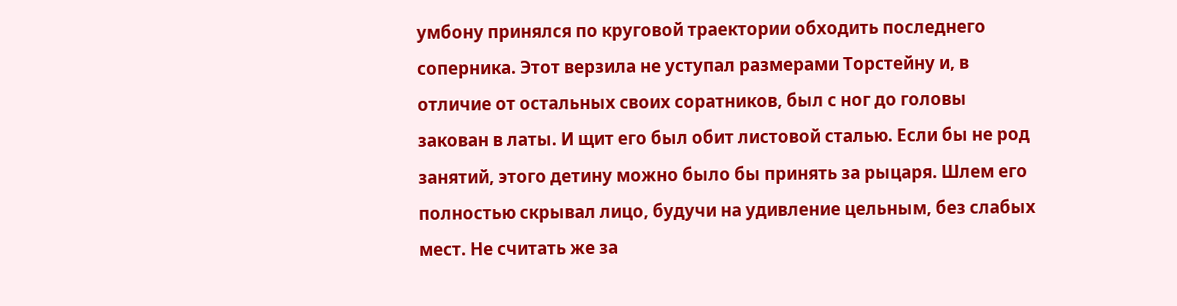умбону принялся по круговой траектории обходить последнего соперника. Этот верзила не уступал размерами Торстейну и, в отличие от остальных своих соратников, был с ног до головы закован в латы. И щит его был обит листовой сталью. Если бы не род занятий, этого детину можно было бы принять за рыцаря. Шлем его полностью скрывал лицо, будучи на удивление цельным, без слабых мест. Не считать же за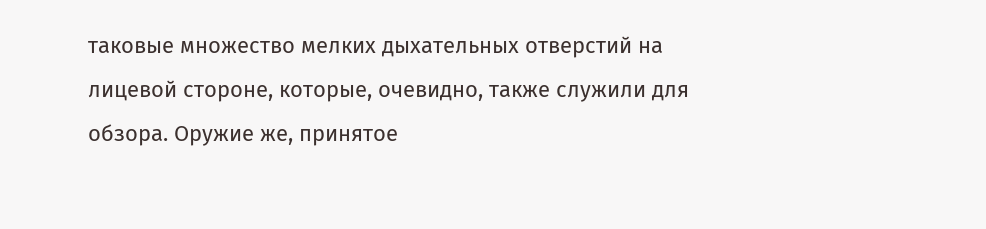таковые множество мелких дыхательных отверстий на лицевой стороне, которые, очевидно, также служили для обзора. Оружие же, принятое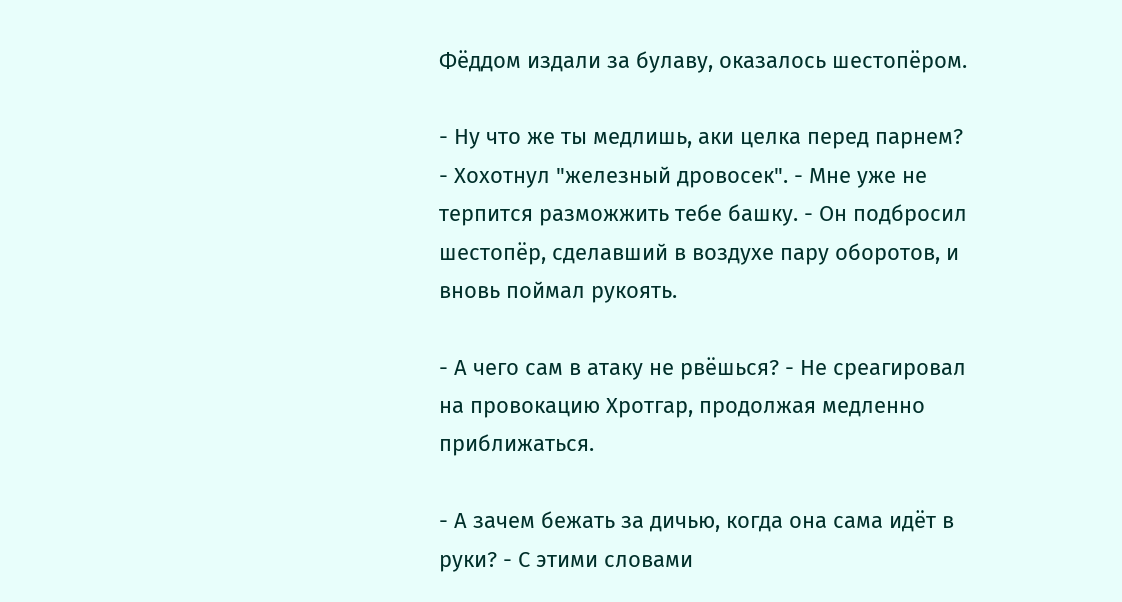Фёддом издали за булаву, оказалось шестопёром.

- Ну что же ты медлишь, аки целка перед парнем? - Хохотнул "железный дровосек". - Мне уже не терпится разможжить тебе башку. - Он подбросил шестопёр, сделавший в воздухе пару оборотов, и вновь поймал рукоять.

- А чего сам в атаку не рвёшься? - Не среагировал на провокацию Хротгар, продолжая медленно приближаться.

- А зачем бежать за дичью, когда она сама идёт в руки? - С этими словами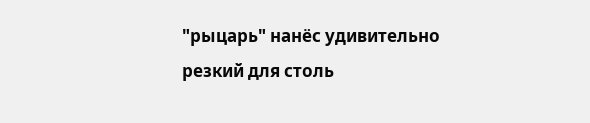"рыцарь" нанёс удивительно резкий для столь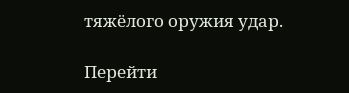тяжёлого оружия удар.

Перейти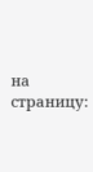на страницу: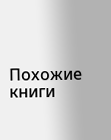Похожие книги